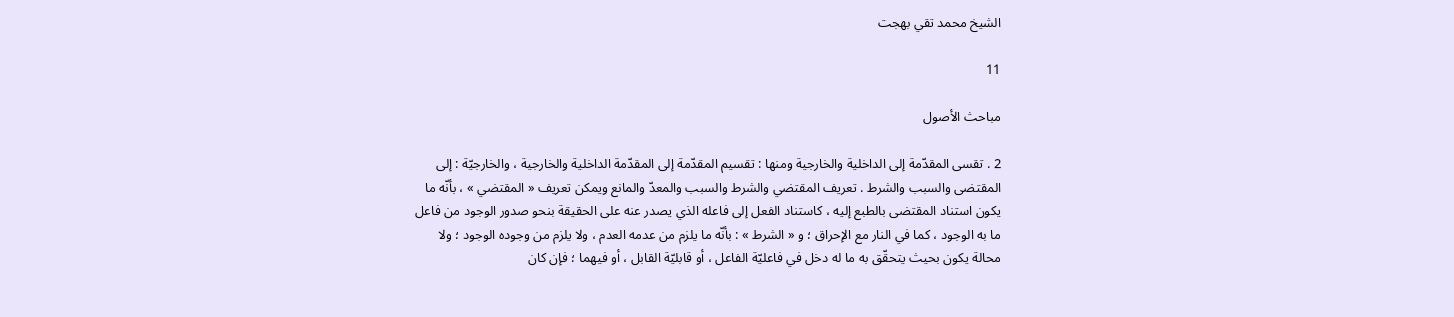الشيخ محمد تقي بهجت

11

مباحث الأصول

2 . تقسى المقدّمة إلى الداخلية والخارجية ومنها : تقسيم المقدّمة إلى المقدّمة الداخلية والخارجية ، والخارجيّة : إلى المقتضى والسبب والشرط . تعريف المقتضي والشرط والسبب والمعدّ والمانع ويمكن تعريف « المقتضي » ، بأنّه ما يكون استناد المقتضى بالطبع إليه ، كاستناد الفعل إلى فاعله الذي يصدر عنه على الحقيقة بنحو صدور الوجود من فاعل ما به الوجود ، كما في النار مع الإحراق ؛ و « الشرط » : بأنّه ما يلزم من عدمه العدم ، ولا يلزم من وجوده الوجود ؛ ولا محالة يكون بحيث يتحقّق به ما له دخل في فاعليّة الفاعل ، أو قابليّة القابل ، أو فيهما ؛ فإن كان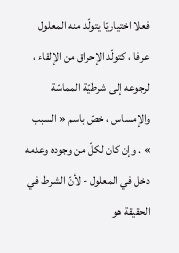فعلا اختياريّا يتولّد منه المعلول عرفا ، كتولّد الإحراق من الإلقاء ، لرجوعه إلى شرطيّة المماسّة والإمساس ، خصّ باسم « السبب » . وإن كان لكلّ من وجوده وعدمه دخل في المعلول - لأنّ الشرط في الحقيقة هو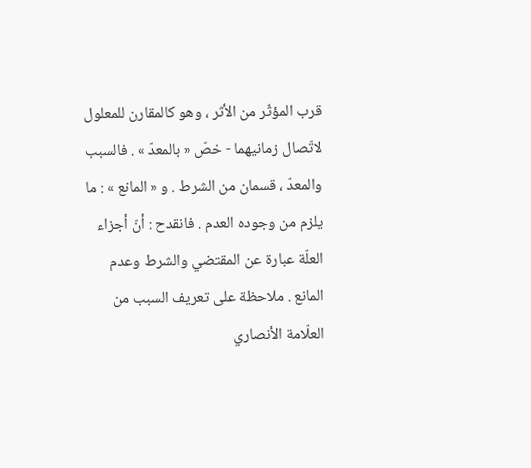قرب المؤثّر من الأثر ، وهو كالمقارن للمعلول لاتّصال زمانيهما - خصّ « بالمعدّ » . فالسبب والمعدّ ، قسمان من الشرط . و « المانع » : ما يلزم من وجوده العدم . فانقدح : أنّ أجزاء العلّة عبارة عن المقتضي والشرط وعدم المانع . ملاحظة على تعريف السبب من العلّامة الأنصاري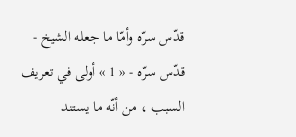قدّس سرّه وأمّا ما جعله الشيخ - قدّس سرّه - « 1 » أولى في تعريف السبب ، من أنّه ما يستند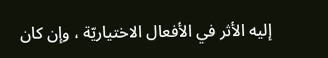إليه الأثر في الأفعال الاختياريّة ، وإن كان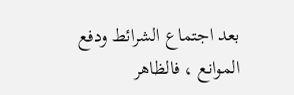بعد اجتماع الشرائط ودفع الموانع ، فالظاهر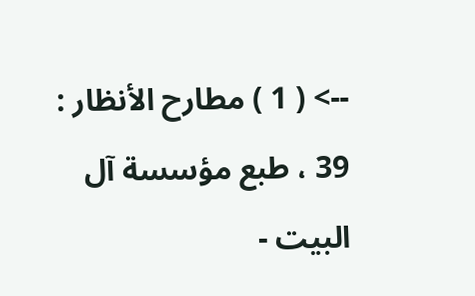--> ( 1 ) مطارح الأنظار : 39 ، طبع مؤسسة آل البيت -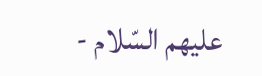عليهم السّلام -